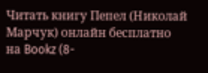Читать книгу Пепел (Николай Марчук) онлайн бесплатно на Bookz (8-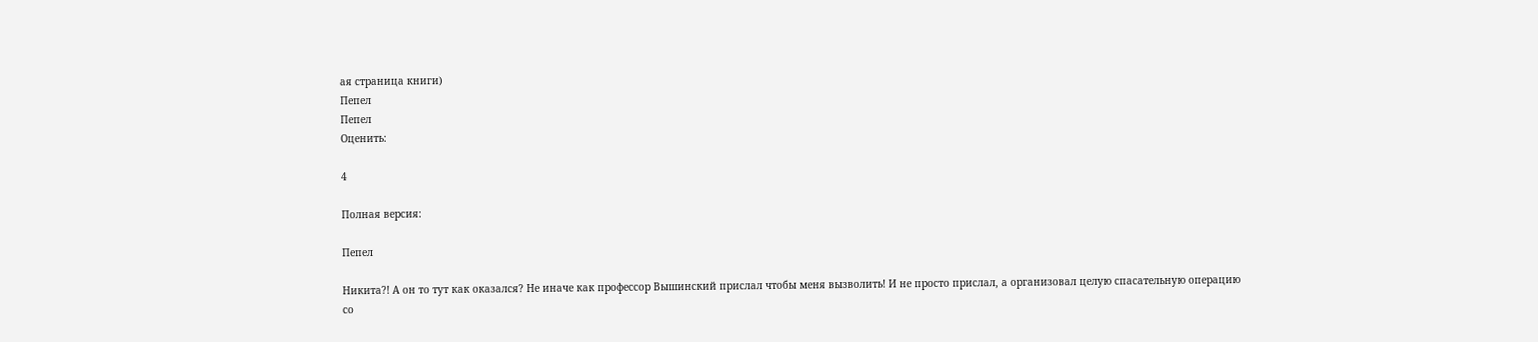ая страница книги)
Пепел
Пепел
Оценить:

4

Полная версия:

Пепел

Никита?! А он то тут как оказался? Не иначе как профессор Вышинский прислал чтобы меня вызволить! И не просто прислал, а организовал целую спасательную операцию со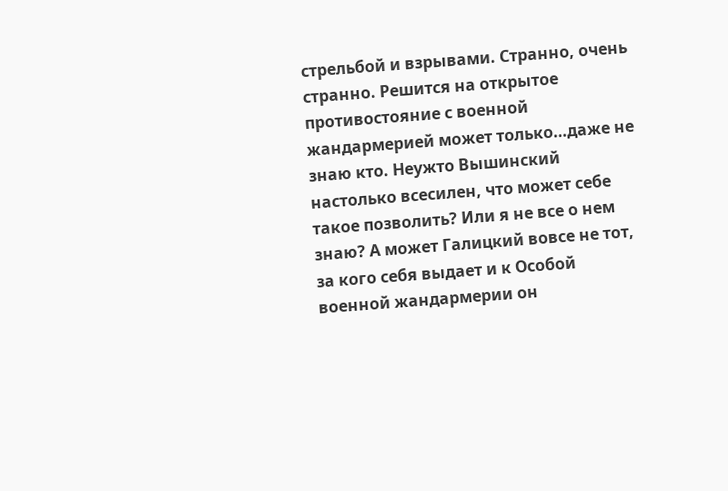стрельбой и взрывами. Странно, очень странно. Решится на открытое противостояние с военной жандармерией может только…даже не знаю кто. Неужто Вышинский настолько всесилен, что может себе такое позволить? Или я не все о нем знаю? А может Галицкий вовсе не тот, за кого себя выдает и к Особой военной жандармерии он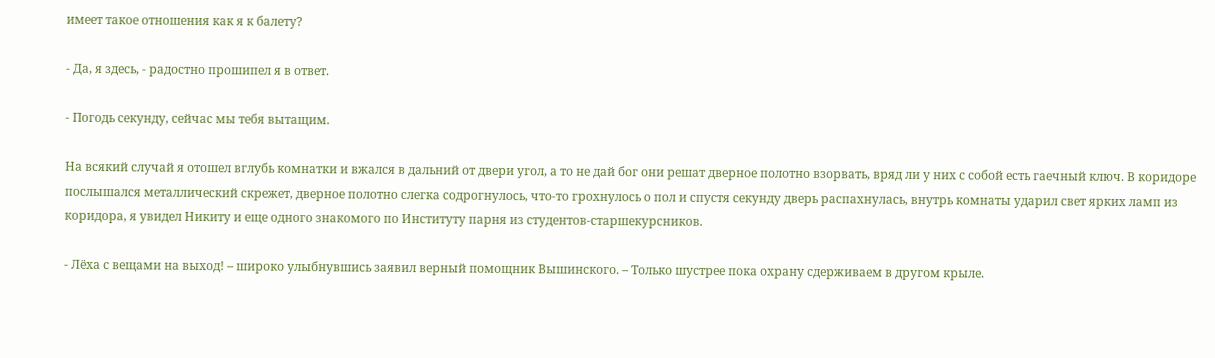имеет такое отношения как я к балету?

- Да, я здесь, - радостно прошипел я в ответ.

- Погодь секунду, сейчас мы тебя вытащим.

На всякий случай я отошел вглубь комнатки и вжался в дальний от двери угол, а то не дай бог они решат дверное полотно взорвать, вряд ли у них с собой есть гаечный ключ. В коридоре послышался металлический скрежет, дверное полотно слегка содрогнулось, что-то грохнулось о пол и спустя секунду дверь распахнулась, внутрь комнаты ударил свет ярких ламп из коридора, я увидел Никиту и еще одного знакомого по Институту парня из студентов-старшекурсников.

- Лёха с вещами на выход! – широко улыбнувшись заявил верный помощник Вышинского. – Только шустрее пока охрану сдерживаем в другом крыле.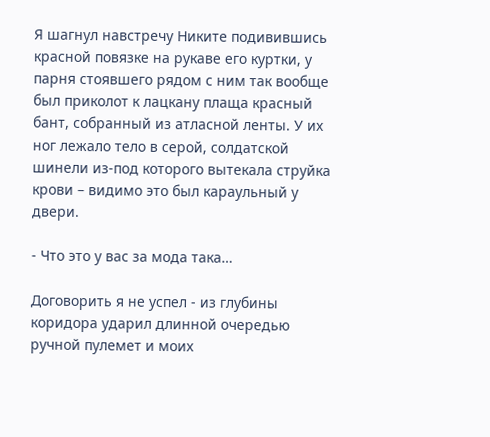Я шагнул навстречу Никите подивившись красной повязке на рукаве его куртки, у парня стоявшего рядом с ним так вообще был приколот к лацкану плаща красный бант, собранный из атласной ленты. У их ног лежало тело в серой, солдатской шинели из-под которого вытекала струйка крови – видимо это был караульный у двери.

- Что это у вас за мода така…

Договорить я не успел - из глубины коридора ударил длинной очередью ручной пулемет и моих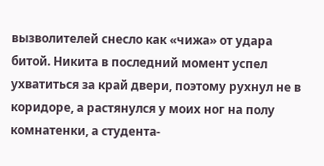вызволителей снесло как «чижа» от удара битой. Никита в последний момент успел ухватиться за край двери, поэтому рухнул не в коридоре, а растянулся у моих ног на полу комнатенки, а студента-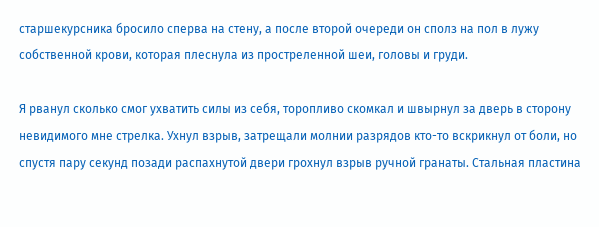старшекурсника бросило сперва на стену, а после второй очереди он сполз на пол в лужу собственной крови, которая плеснула из простреленной шеи, головы и груди.

Я рванул сколько смог ухватить силы из себя, торопливо скомкал и швырнул за дверь в сторону невидимого мне стрелка. Ухнул взрыв, затрещали молнии разрядов кто-то вскрикнул от боли, но спустя пару секунд позади распахнутой двери грохнул взрыв ручной гранаты. Стальная пластина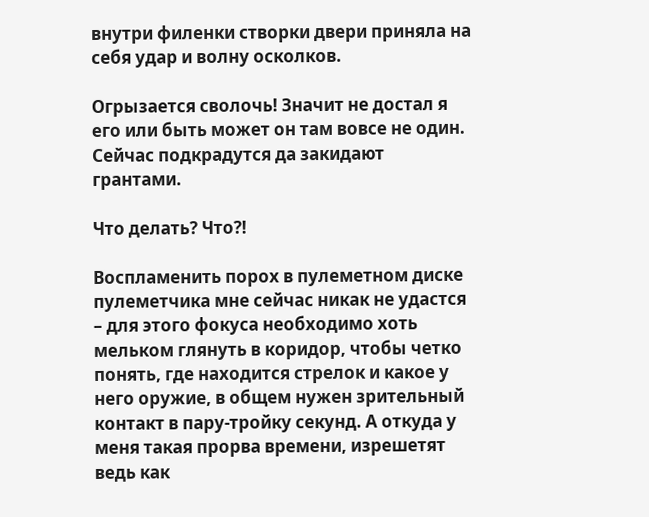внутри филенки створки двери приняла на себя удар и волну осколков.

Огрызается сволочь! Значит не достал я его или быть может он там вовсе не один. Сейчас подкрадутся да закидают грантами.

Что делать? Что?!

Воспламенить порох в пулеметном диске пулеметчика мне сейчас никак не удастся – для этого фокуса необходимо хоть мельком глянуть в коридор, чтобы четко понять, где находится стрелок и какое у него оружие, в общем нужен зрительный контакт в пару-тройку секунд. А откуда у меня такая прорва времени, изрешетят ведь как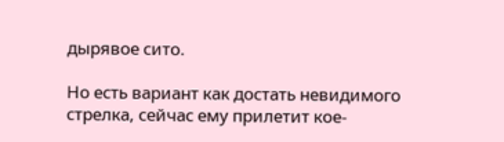дырявое сито.

Но есть вариант как достать невидимого стрелка, сейчас ему прилетит кое-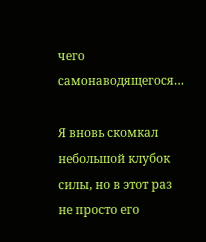чего самонаводящегося…

Я вновь скомкал небольшой клубок силы, но в этот раз не просто его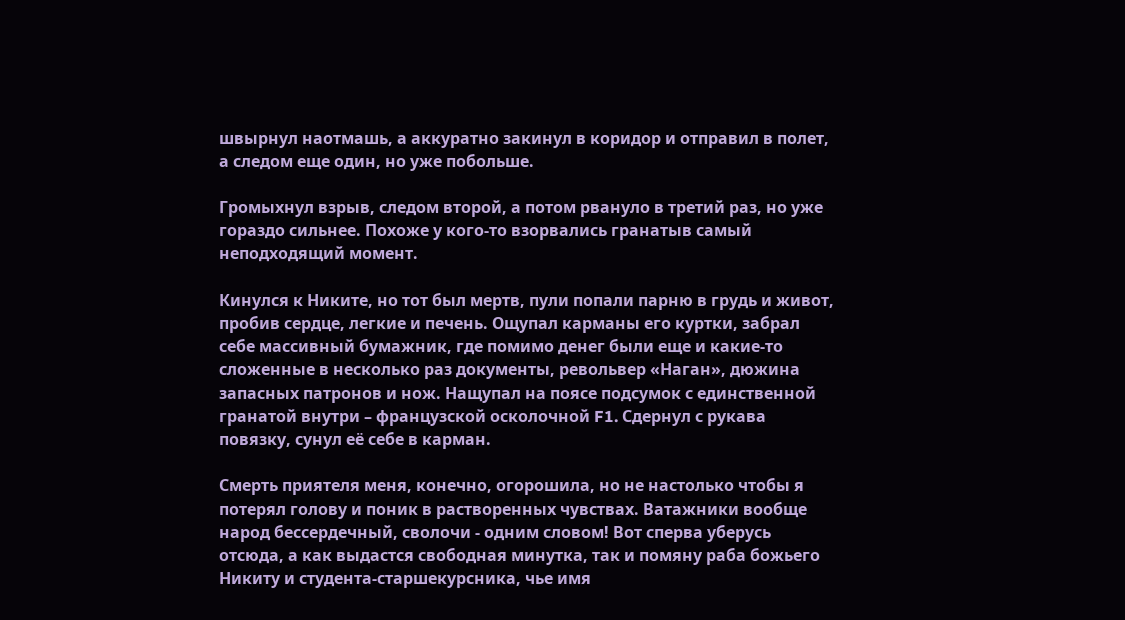швырнул наотмашь, а аккуратно закинул в коридор и отправил в полет, а следом еще один, но уже побольше.

Громыхнул взрыв, следом второй, а потом рвануло в третий раз, но уже гораздо сильнее. Похоже у кого-то взорвались гранатыв самый неподходящий момент.

Кинулся к Никите, но тот был мертв, пули попали парню в грудь и живот, пробив сердце, легкие и печень. Ощупал карманы его куртки, забрал себе массивный бумажник, где помимо денег были еще и какие-то сложенные в несколько раз документы, револьвер «Наган», дюжина запасных патронов и нож. Нащупал на поясе подсумок с единственной гранатой внутри – французской осколочной F1. Сдернул с рукава повязку, сунул её себе в карман.

Смерть приятеля меня, конечно, огорошила, но не настолько чтобы я потерял голову и поник в растворенных чувствах. Ватажники вообще народ бессердечный, сволочи - одним словом! Вот сперва уберусь отсюда, а как выдастся свободная минутка, так и помяну раба божьего Никиту и студента-старшекурсника, чье имя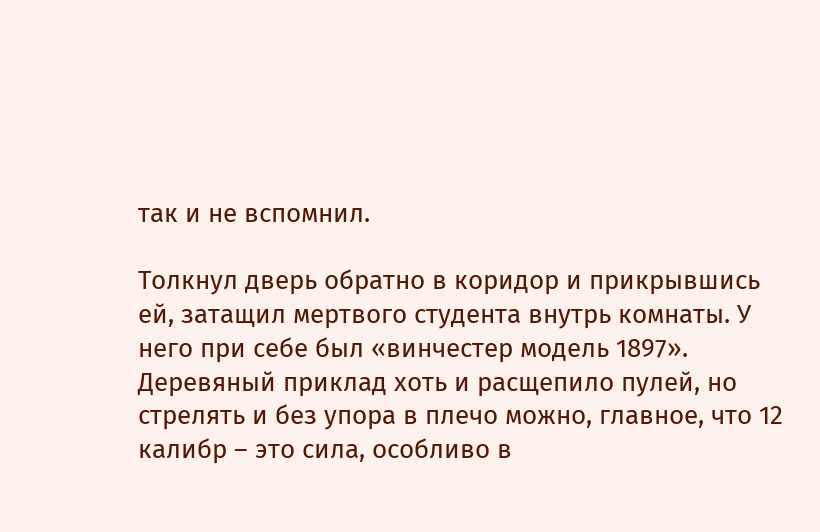так и не вспомнил.

Толкнул дверь обратно в коридор и прикрывшись ей, затащил мертвого студента внутрь комнаты. У него при себе был «винчестер модель 1897». Деревяный приклад хоть и расщепило пулей, но стрелять и без упора в плечо можно, главное, что 12 калибр – это сила, особливо в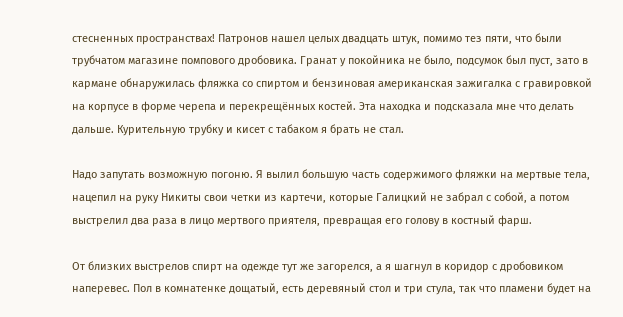стесненных пространствах! Патронов нашел целых двадцать штук, помимо тез пяти, что были трубчатом магазине помпового дробовика. Гранат у покойника не было, подсумок был пуст, зато в кармане обнаружилась фляжка со спиртом и бензиновая американская зажигалка с гравировкой на корпусе в форме черепа и перекрещённых костей. Эта находка и подсказала мне что делать дальше. Курительную трубку и кисет с табаком я брать не стал.

Надо запутать возможную погоню. Я вылил большую часть содержимого фляжки на мертвые тела, нацепил на руку Никиты свои четки из картечи, которые Галицкий не забрал с собой, а потом выстрелил два раза в лицо мертвого приятеля, превращая его голову в костный фарш.

От близких выстрелов спирт на одежде тут же загорелся, а я шагнул в коридор с дробовиком наперевес. Пол в комнатенке дощатый, есть деревяный стол и три стула, так что пламени будет на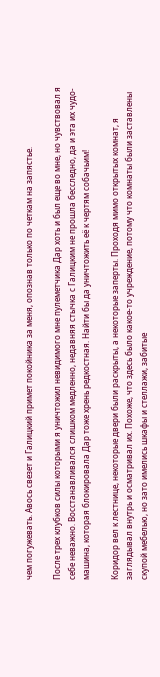чем погужевать. Авось свезет и Галицкий примет покойника за меня, опознав только по четкам на запястье.

После трех клубков силы которыми я уничтожил невидимого мне пулеметчика Дар хоть и был еще во мне, но чувствовал я себе неважно. Восстанавливался слишком медленно, недавняя стычка с Галицким не прошла бесследно, да и эта их чудо-машина, которая блокировала Дар тоже хрень редкостная. Найти бы да уничтожить её к чертям собачьим!

Коридор вел к лестнице, некоторые двери были раскрыты, а некоторые заперты. Проходя мимо открытых комнат, я заглядывал внутрь и осматривал их. Похоже, что здесь было какое-то учреждение, потому что комнаты были заставлены скупой мебелью, но зато имелись шкафы и стеллажи, забитые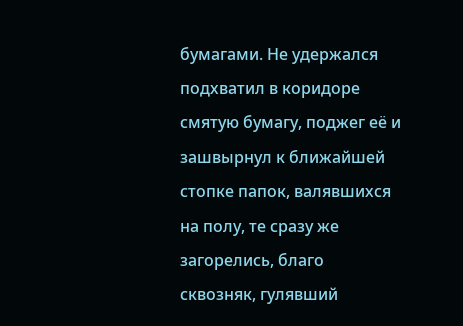бумагами. Не удержался подхватил в коридоре смятую бумагу, поджег её и зашвырнул к ближайшей стопке папок, валявшихся на полу, те сразу же загорелись, благо сквозняк, гулявший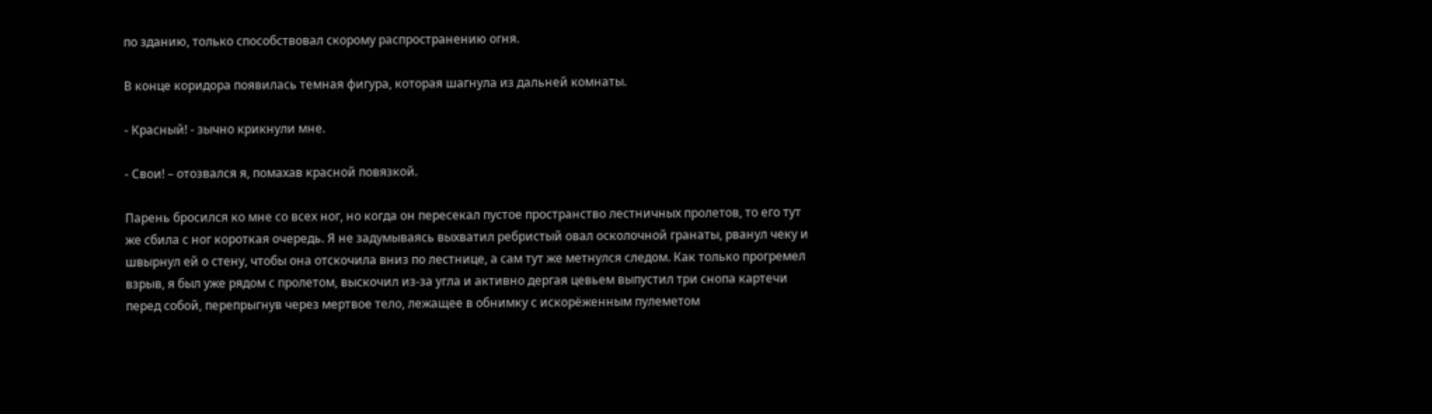по зданию, только способствовал скорому распространению огня.

В конце коридора появилась темная фигура, которая шагнула из дальней комнаты.

- Красный! - зычно крикнули мне.

- Свои! – отозвался я, помахав красной повязкой.

Парень бросился ко мне со всех ног, но когда он пересекал пустое пространство лестничных пролетов, то его тут же сбила с ног короткая очередь. Я не задумываясь выхватил ребристый овал осколочной гранаты, рванул чеку и швырнул ей о стену, чтобы она отскочила вниз по лестнице, а сам тут же метнулся следом. Как только прогремел взрыв, я был уже рядом с пролетом, выскочил из-за угла и активно дергая цевьем выпустил три снопа картечи перед собой, перепрыгнув через мертвое тело, лежащее в обнимку с искорёженным пулеметом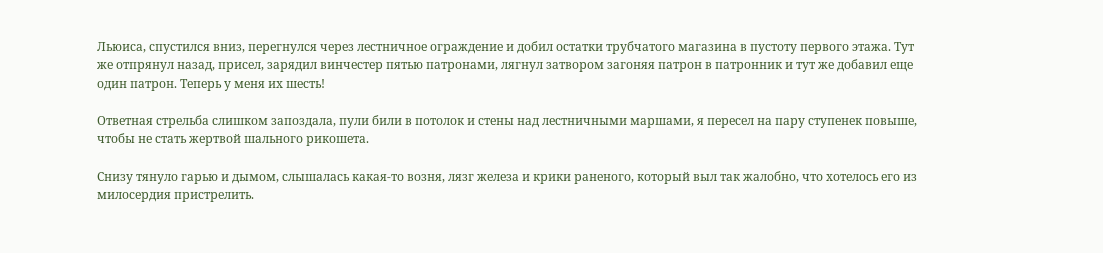Льюиса, спустился вниз, перегнулся через лестничное ограждение и добил остатки трубчатого магазина в пустоту первого этажа. Тут же отпрянул назад, присел, зарядил винчестер пятью патронами, лягнул затвором загоняя патрон в патронник и тут же добавил еще один патрон. Теперь у меня их шесть!

Ответная стрельба слишком запоздала, пули били в потолок и стены над лестничными маршами, я пересел на пару ступенек повыше, чтобы не стать жертвой шального рикошета.

Снизу тянуло гарью и дымом, слышалась какая-то возня, лязг железа и крики раненого, который выл так жалобно, что хотелось его из милосердия пристрелить.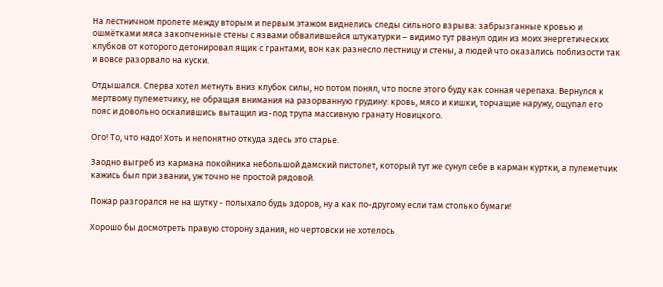На лестничном пролете между вторым и первым этажом виднелись следы сильного взрыва: забрызганные кровью и ошмётками мяса закопченные стены с язвами обвалившейся штукатурки – видимо тут рванул один из моих энергетических клубков от которого детонировал ящик с грантами, вон как разнесло лестницу и стены, а людей что оказались поблизости так и вовсе разорвало на куски.

Отдышался. Сперва хотел метнуть вниз клубок силы, но потом понял, что после этого буду как сонная черепаха. Вернулся к мертвому пулеметчику, не обращая внимания на разорванную грудину: кровь, мясо и кишки, торчащие наружу, ощупал его пояс и довольно оскалившись вытащил из-под трупа массивную гранату Новицкого.

Ого! То, что надо! Хоть и непонятно откуда здесь это старье.

Заодно выгреб из кармана покойника небольшой дамский пистолет, который тут же сунул себе в карман куртки, а пулеметчик кажись был при звании, уж точно не простой рядовой.

Пожар разгорался не на шутку - полыхало будь здоров, ну а как по-другому если там столько бумаги!

Хорошо бы досмотреть правую сторону здания, но чертовски не хотелось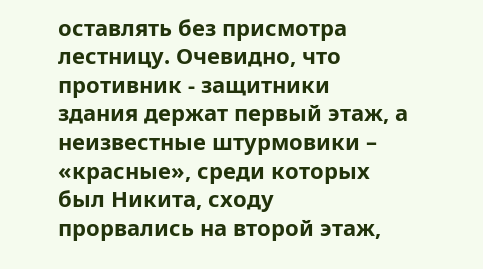оставлять без присмотра лестницу. Очевидно, что противник - защитники здания держат первый этаж, а неизвестные штурмовики – «красные», среди которых был Никита, сходу прорвались на второй этаж,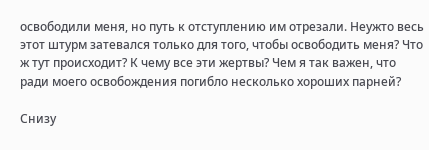освободили меня, но путь к отступлению им отрезали. Неужто весь этот штурм затевался только для того, чтобы освободить меня? Что ж тут происходит? К чему все эти жертвы? Чем я так важен, что ради моего освобождения погибло несколько хороших парней?

Снизу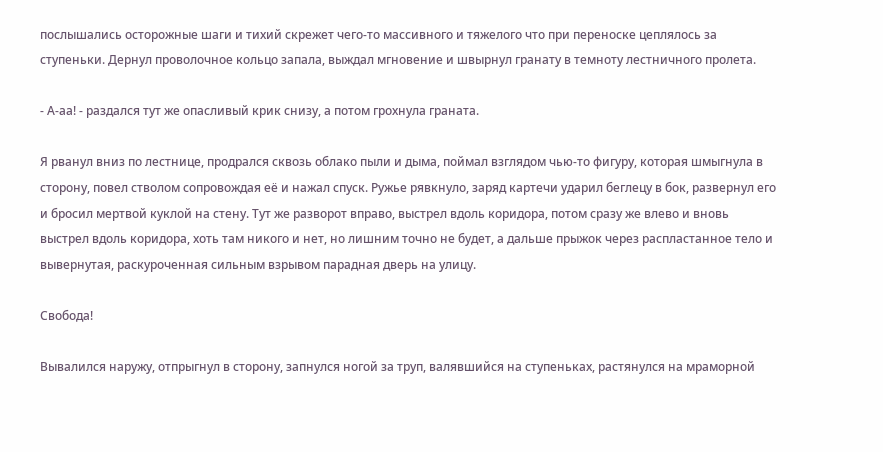послышались осторожные шаги и тихий скрежет чего-то массивного и тяжелого что при переноске цеплялось за ступеньки. Дернул проволочное кольцо запала, выждал мгновение и швырнул гранату в темноту лестничного пролета.

- А-аа! - раздался тут же опасливый крик снизу, а потом грохнула граната.

Я рванул вниз по лестнице, продрался сквозь облако пыли и дыма, поймал взглядом чью-то фигуру, которая шмыгнула в сторону, повел стволом сопровождая её и нажал спуск. Ружье рявкнуло, заряд картечи ударил беглецу в бок, развернул его и бросил мертвой куклой на стену. Тут же разворот вправо, выстрел вдоль коридора, потом сразу же влево и вновь выстрел вдоль коридора, хоть там никого и нет, но лишним точно не будет, а дальше прыжок через распластанное тело и вывернутая, раскуроченная сильным взрывом парадная дверь на улицу.

Свобода!

Вывалился наружу, отпрыгнул в сторону, запнулся ногой за труп, валявшийся на ступеньках, растянулся на мраморной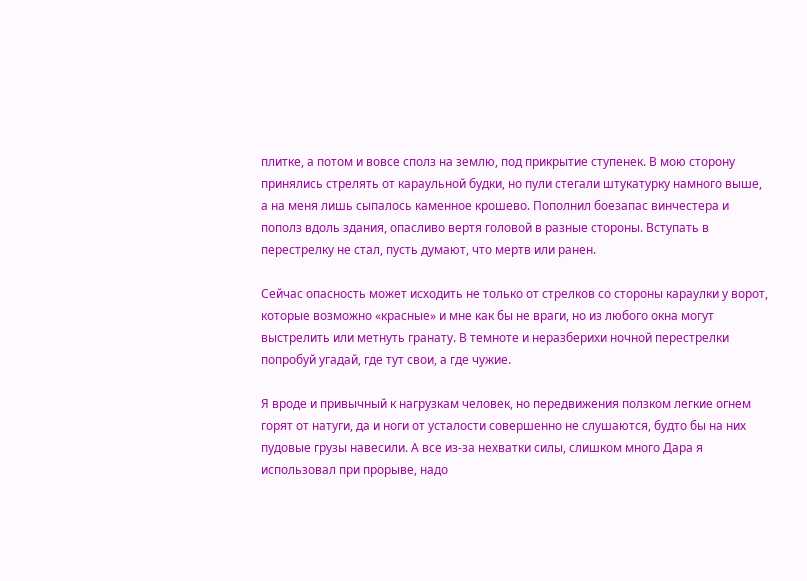плитке, а потом и вовсе сполз на землю, под прикрытие ступенек. В мою сторону принялись стрелять от караульной будки, но пули стегали штукатурку намного выше, а на меня лишь сыпалось каменное крошево. Пополнил боезапас винчестера и пополз вдоль здания, опасливо вертя головой в разные стороны. Вступать в перестрелку не стал, пусть думают, что мертв или ранен.

Сейчас опасность может исходить не только от стрелков со стороны караулки у ворот, которые возможно «красные» и мне как бы не враги, но из любого окна могут выстрелить или метнуть гранату. В темноте и неразберихи ночной перестрелки попробуй угадай, где тут свои, а где чужие.

Я вроде и привычный к нагрузкам человек, но передвижения ползком легкие огнем горят от натуги, да и ноги от усталости совершенно не слушаются, будто бы на них пудовые грузы навесили. А все из-за нехватки силы, слишком много Дара я использовал при прорыве, надо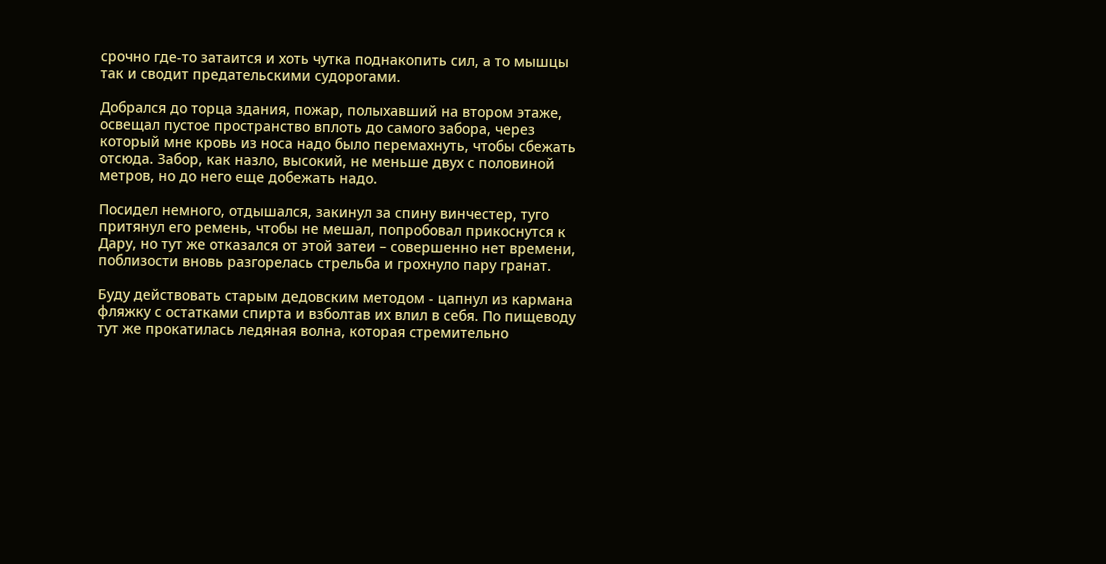срочно где-то затаится и хоть чутка поднакопить сил, а то мышцы так и сводит предательскими судорогами.

Добрался до торца здания, пожар, полыхавший на втором этаже, освещал пустое пространство вплоть до самого забора, через который мне кровь из носа надо было перемахнуть, чтобы сбежать отсюда. Забор, как назло, высокий, не меньше двух с половиной метров, но до него еще добежать надо.

Посидел немного, отдышался, закинул за спину винчестер, туго притянул его ремень, чтобы не мешал, попробовал прикоснутся к Дару, но тут же отказался от этой затеи – совершенно нет времени, поблизости вновь разгорелась стрельба и грохнуло пару гранат.

Буду действовать старым дедовским методом - цапнул из кармана фляжку с остатками спирта и взболтав их влил в себя. По пищеводу тут же прокатилась ледяная волна, которая стремительно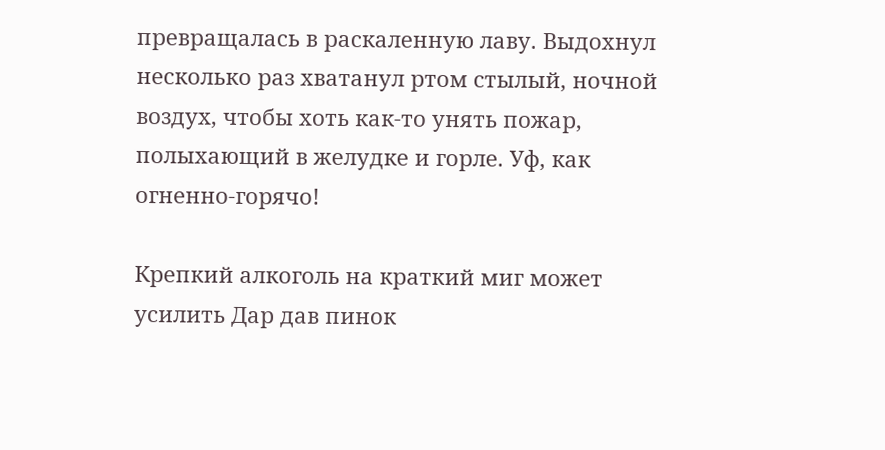превращалась в раскаленную лаву. Выдохнул несколько раз хватанул ртом стылый, ночной воздух, чтобы хоть как-то унять пожар, полыхающий в желудке и горле. Уф, как огненно-горячо!

Крепкий алкоголь на краткий миг может усилить Дар дав пинок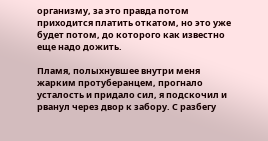организму, за это правда потом приходится платить откатом, но это уже будет потом, до которого как известно еще надо дожить.

Пламя, полыхнувшее внутри меня жарким протуберанцем, прогнало усталость и придало сил, я подскочил и рванул через двор к забору. С разбегу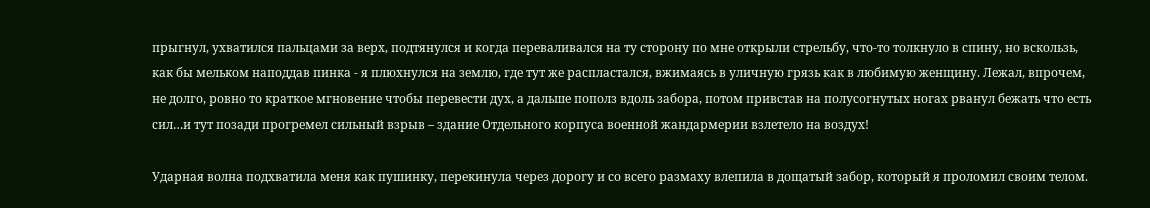прыгнул, ухватился пальцами за верх, подтянулся и когда переваливался на ту сторону по мне открыли стрельбу, что-то толкнуло в спину, но вскользь, как бы мельком наподдав пинка - я плюхнулся на землю, где тут же распластался, вжимаясь в уличную грязь как в любимую женщину. Лежал, впрочем, не долго, ровно то краткое мгновение чтобы перевести дух, а дальше пополз вдоль забора, потом привстав на полусогнутых ногах рванул бежать что есть сил…и тут позади прогремел сильный взрыв – здание Отдельного корпуса военной жандармерии взлетело на воздух!

Ударная волна подхватила меня как пушинку, перекинула через дорогу и со всего размаху влепила в дощатый забор, который я проломил своим телом.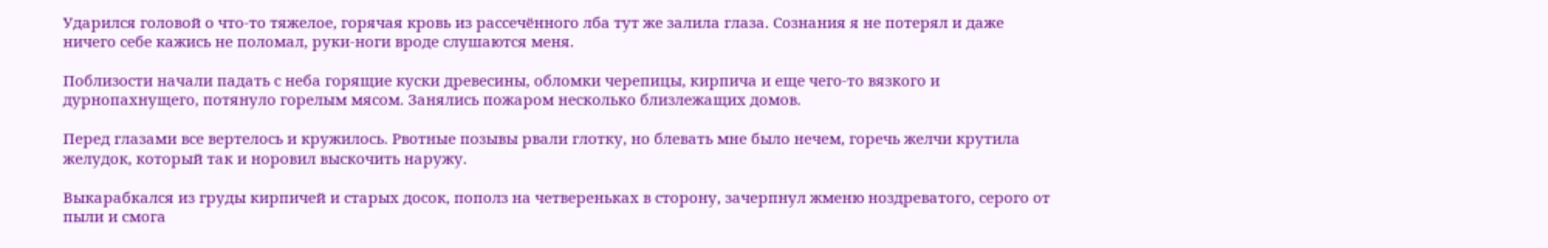Ударился головой о что-то тяжелое, горячая кровь из рассечённого лба тут же залила глаза. Сознания я не потерял и даже ничего себе кажись не поломал, руки-ноги вроде слушаются меня.

Поблизости начали падать с неба горящие куски древесины, обломки черепицы, кирпича и еще чего-то вязкого и дурнопахнущего, потянуло горелым мясом. Занялись пожаром несколько близлежащих домов.

Перед глазами все вертелось и кружилось. Рвотные позывы рвали глотку, но блевать мне было нечем, горечь желчи крутила желудок, который так и норовил выскочить наружу.

Выкарабкался из груды кирпичей и старых досок, пополз на четвереньках в сторону, зачерпнул жменю ноздреватого, серого от пыли и смога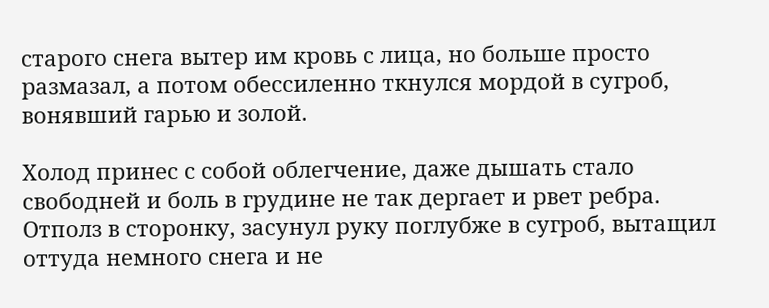старого снега вытер им кровь с лица, но больше просто размазал, а потом обессиленно ткнулся мордой в сугроб, вонявший гарью и золой.

Холод принес с собой облегчение, даже дышать стало свободней и боль в грудине не так дергает и рвет ребра. Отполз в сторонку, засунул руку поглубже в сугроб, вытащил оттуда немного снега и не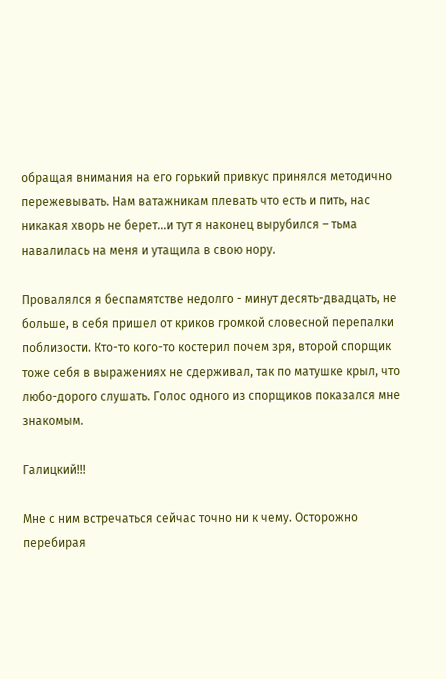обращая внимания на его горький привкус принялся методично пережевывать. Нам ватажникам плевать что есть и пить, нас никакая хворь не берет…и тут я наконец вырубился – тьма навалилась на меня и утащила в свою нору.

Провалялся я беспамятстве недолго - минут десять-двадцать, не больше, в себя пришел от криков громкой словесной перепалки поблизости. Кто-то кого-то костерил почем зря, второй спорщик тоже себя в выражениях не сдерживал, так по матушке крыл, что любо-дорого слушать. Голос одного из спорщиков показался мне знакомым.

Галицкий!!!

Мне с ним встречаться сейчас точно ни к чему. Осторожно перебирая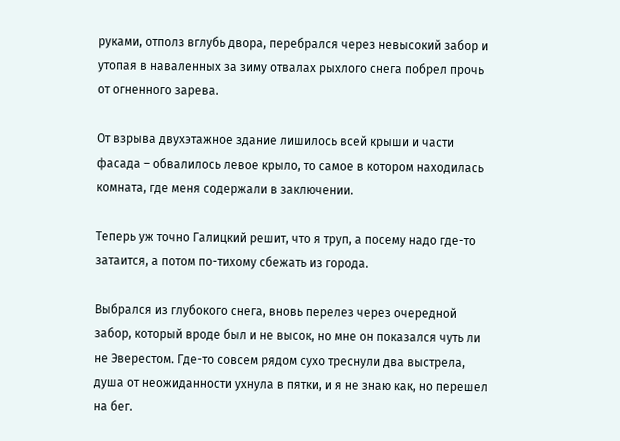руками, отполз вглубь двора, перебрался через невысокий забор и утопая в наваленных за зиму отвалах рыхлого снега побрел прочь от огненного зарева.

От взрыва двухэтажное здание лишилось всей крыши и части фасада – обвалилось левое крыло, то самое в котором находилась комната, где меня содержали в заключении.

Теперь уж точно Галицкий решит, что я труп, а посему надо где-то затаится, а потом по-тихому сбежать из города.

Выбрался из глубокого снега, вновь перелез через очередной забор, который вроде был и не высок, но мне он показался чуть ли не Эверестом. Где-то совсем рядом сухо треснули два выстрела, душа от неожиданности ухнула в пятки, и я не знаю как, но перешел на бег.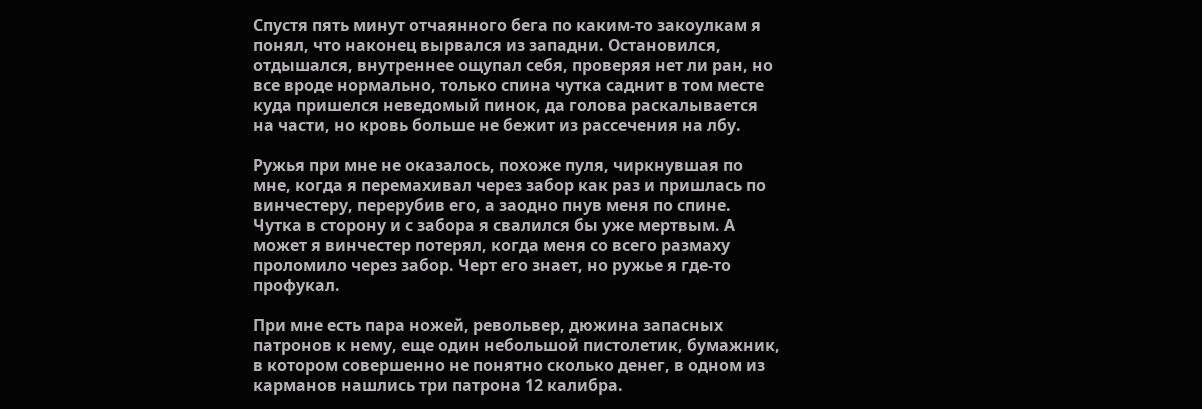Спустя пять минут отчаянного бега по каким-то закоулкам я понял, что наконец вырвался из западни. Остановился, отдышался, внутреннее ощупал себя, проверяя нет ли ран, но все вроде нормально, только спина чутка саднит в том месте куда пришелся неведомый пинок, да голова раскалывается на части, но кровь больше не бежит из рассечения на лбу.

Ружья при мне не оказалось, похоже пуля, чиркнувшая по мне, когда я перемахивал через забор как раз и пришлась по винчестеру, перерубив его, а заодно пнув меня по спине. Чутка в сторону и с забора я свалился бы уже мертвым. А может я винчестер потерял, когда меня со всего размаху проломило через забор. Черт его знает, но ружье я где-то профукал.

При мне есть пара ножей, револьвер, дюжина запасных патронов к нему, еще один небольшой пистолетик, бумажник, в котором совершенно не понятно сколько денег, в одном из карманов нашлись три патрона 12 калибра.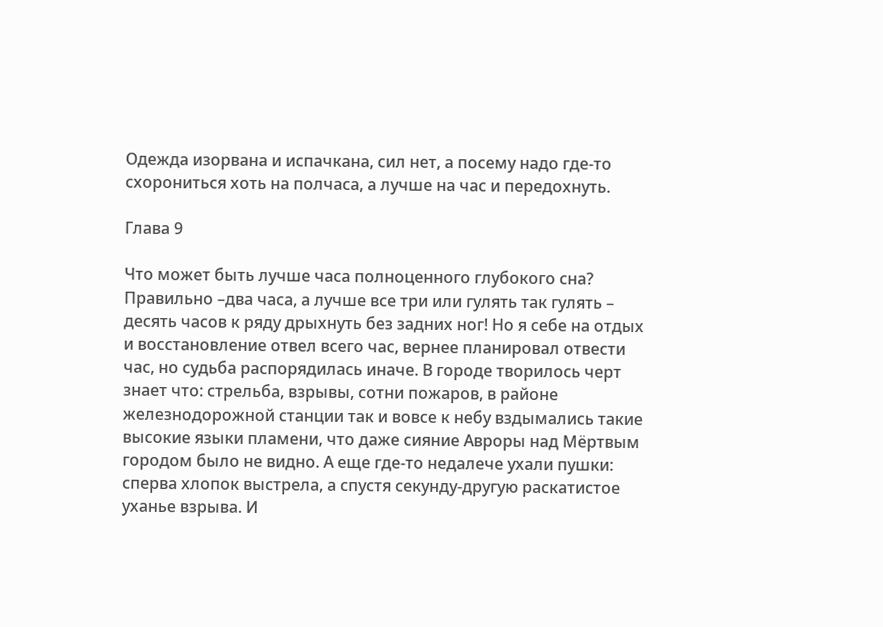Одежда изорвана и испачкана, сил нет, а посему надо где-то схорониться хоть на полчаса, а лучше на час и передохнуть.

Глава 9

Что может быть лучше часа полноценного глубокого сна? Правильно –два часа, а лучше все три или гулять так гулять – десять часов к ряду дрыхнуть без задних ног! Но я себе на отдых и восстановление отвел всего час, вернее планировал отвести час, но судьба распорядилась иначе. В городе творилось черт знает что: стрельба, взрывы, сотни пожаров, в районе железнодорожной станции так и вовсе к небу вздымались такие высокие языки пламени, что даже сияние Авроры над Мёртвым городом было не видно. А еще где-то недалече ухали пушки: сперва хлопок выстрела, а спустя секунду-другую раскатистое уханье взрыва. И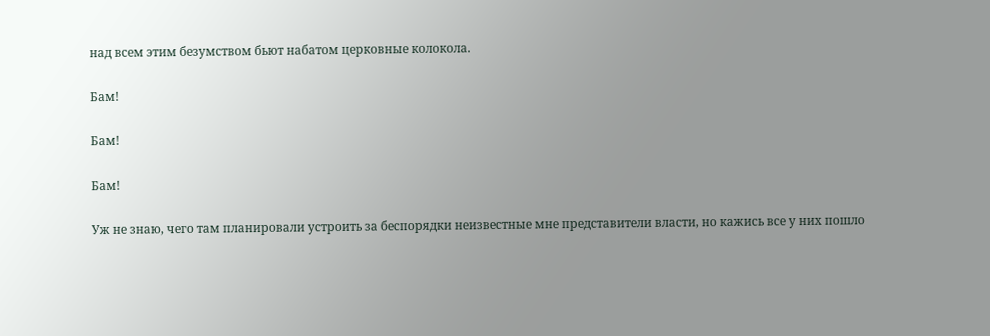над всем этим безумством бьют набатом церковные колокола.

Бам!

Бам!

Бам!

Уж не знаю, чего там планировали устроить за беспорядки неизвестные мне представители власти, но кажись все у них пошло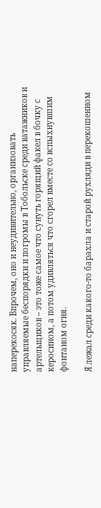наперекосяк. Впрочем, оно и неудивительно, организовать управляемые беспорядки и погромы в Тобольске среди ватажников и артельщиков – это тоже самое что сунуть горящий факел в бочку с керосином, а потом удивляться что сгорел вместе со вспыхнувшим фонтаном огня.

Я лежал среди какого-то барахла и старой рухляди в перекошенном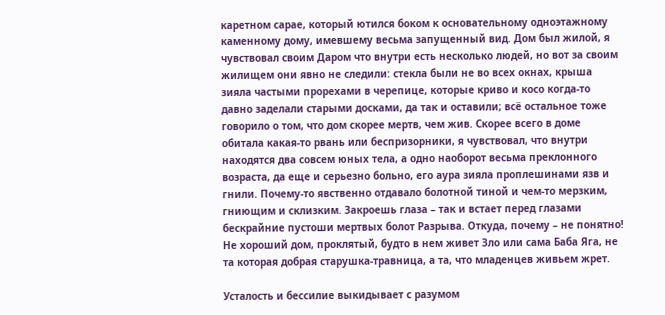каретном сарае, который ютился боком к основательному одноэтажному каменному дому, имевшему весьма запущенный вид. Дом был жилой, я чувствовал своим Даром что внутри есть несколько людей, но вот за своим жилищем они явно не следили: стекла были не во всех окнах, крыша зияла частыми прорехами в черепице, которые криво и косо когда-то давно заделали старыми досками, да так и оставили; всё остальное тоже говорило о том, что дом скорее мертв, чем жив. Скорее всего в доме обитала какая-то рвань или беспризорники, я чувствовал, что внутри находятся два совсем юных тела, а одно наоборот весьма преклонного возраста, да еще и серьезно больно, его аура зияла проплешинами язв и гнили. Почему-то явственно отдавало болотной тиной и чем-то мерзким, гниющим и склизким. Закроешь глаза – так и встает перед глазами бескрайние пустоши мертвых болот Разрыва. Откуда, почему – не понятно! Не хороший дом, проклятый, будто в нем живет Зло или сама Баба Яга, не та которая добрая старушка-травница, а та, что младенцев живьем жрет.

Усталость и бессилие выкидывает с разумом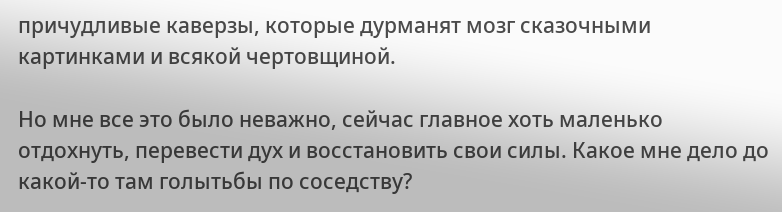причудливые каверзы, которые дурманят мозг сказочными картинками и всякой чертовщиной.

Но мне все это было неважно, сейчас главное хоть маленько отдохнуть, перевести дух и восстановить свои силы. Какое мне дело до какой-то там голытьбы по соседству?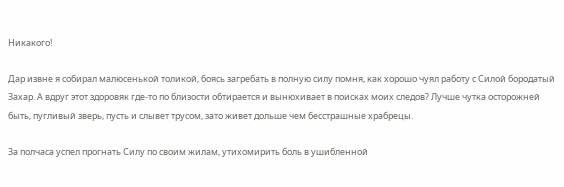Никакого!

Дар извне я собирал малюсенькой толикой, боясь загребать в полную силу помня, как хорошо чуял работу с Силой бородатый Захар. А вдруг этот здоровяк где-то по близости обтирается и вынюхивает в поисках моих следов? Лучше чутка осторожней быть, пугливый зверь, пусть и слывет трусом, зато живет дольше чем бесстрашные храбрецы.

За полчаса успел прогнать Силу по своим жилам, утихомирить боль в ушибленной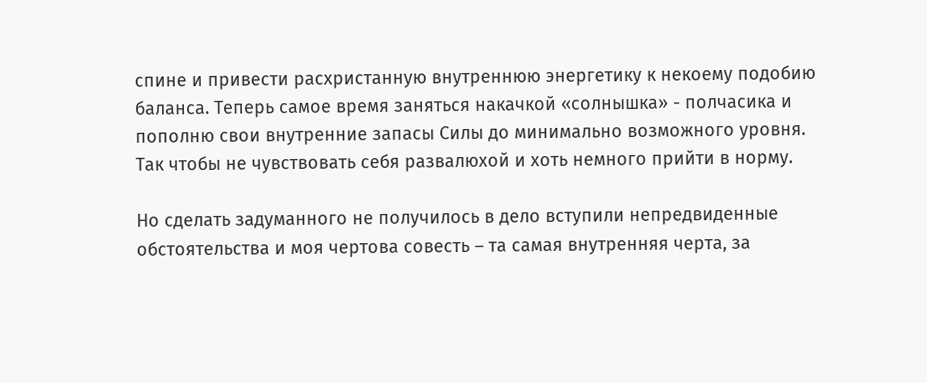спине и привести расхристанную внутреннюю энергетику к некоему подобию баланса. Теперь самое время заняться накачкой «солнышка» - полчасика и пополню свои внутренние запасы Силы до минимально возможного уровня. Так чтобы не чувствовать себя развалюхой и хоть немного прийти в норму.

Но сделать задуманного не получилось в дело вступили непредвиденные обстоятельства и моя чертова совесть – та самая внутренняя черта, за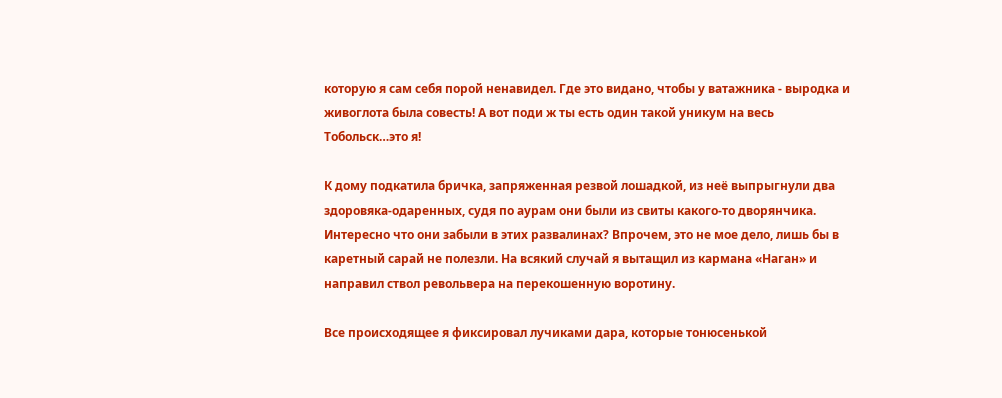которую я сам себя порой ненавидел. Где это видано, чтобы у ватажника - выродка и живоглота была совесть! А вот поди ж ты есть один такой уникум на весь Тобольск…это я!

К дому подкатила бричка, запряженная резвой лошадкой, из неё выпрыгнули два здоровяка-одаренных, судя по аурам они были из свиты какого-то дворянчика. Интересно что они забыли в этих развалинах? Впрочем, это не мое дело, лишь бы в каретный сарай не полезли. На всякий случай я вытащил из кармана «Наган» и направил ствол револьвера на перекошенную воротину.

Все происходящее я фиксировал лучиками дара, которые тонюсенькой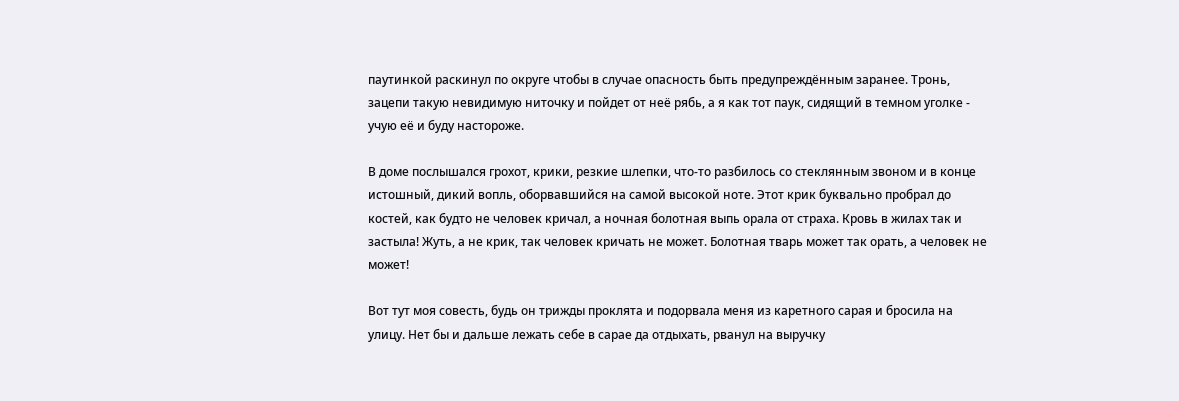паутинкой раскинул по округе чтобы в случае опасность быть предупреждённым заранее. Тронь, зацепи такую невидимую ниточку и пойдет от неё рябь, а я как тот паук, сидящий в темном уголке - учую её и буду настороже.

В доме послышался грохот, крики, резкие шлепки, что-то разбилось со стеклянным звоном и в конце истошный, дикий вопль, оборвавшийся на самой высокой ноте. Этот крик буквально пробрал до костей, как будто не человек кричал, а ночная болотная выпь орала от страха. Кровь в жилах так и застыла! Жуть, а не крик, так человек кричать не может. Болотная тварь может так орать, а человек не может!

Вот тут моя совесть, будь он трижды проклята и подорвала меня из каретного сарая и бросила на улицу. Нет бы и дальше лежать себе в сарае да отдыхать, рванул на выручку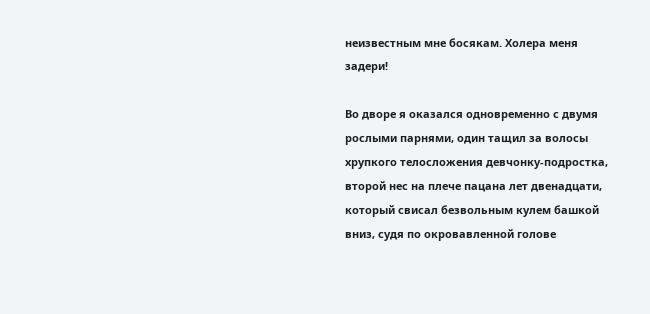неизвестным мне босякам. Холера меня задери!

Во дворе я оказался одновременно с двумя рослыми парнями, один тащил за волосы хрупкого телосложения девчонку-подростка, второй нес на плече пацана лет двенадцати, который свисал безвольным кулем башкой вниз, судя по окровавленной голове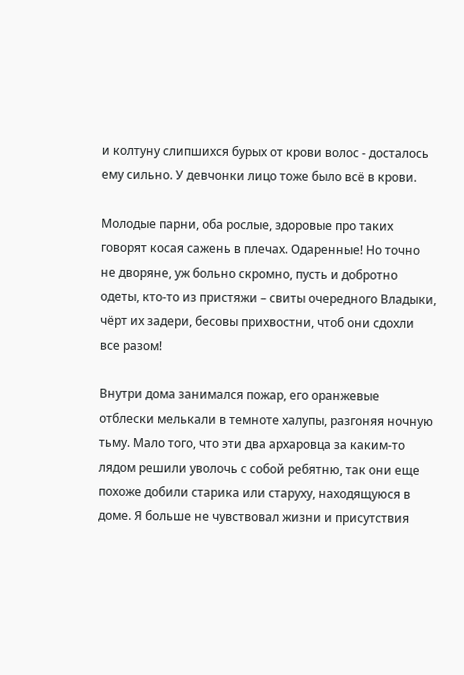и колтуну слипшихся бурых от крови волос - досталось ему сильно. У девчонки лицо тоже было всё в крови.

Молодые парни, оба рослые, здоровые про таких говорят косая сажень в плечах. Одаренные! Но точно не дворяне, уж больно скромно, пусть и добротно одеты, кто-то из пристяжи – свиты очередного Владыки, чёрт их задери, бесовы прихвостни, чтоб они сдохли все разом!

Внутри дома занимался пожар, его оранжевые отблески мелькали в темноте халупы, разгоняя ночную тьму. Мало того, что эти два архаровца за каким-то лядом решили уволочь с собой ребятню, так они еще похоже добили старика или старуху, находящуюся в доме. Я больше не чувствовал жизни и присутствия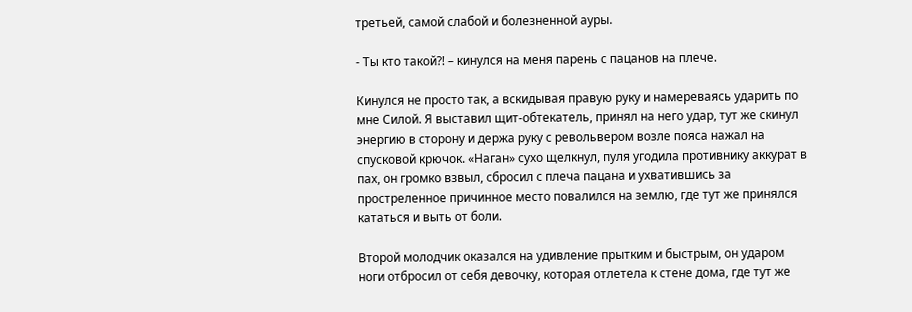третьей, самой слабой и болезненной ауры.

- Ты кто такой?! – кинулся на меня парень с пацанов на плече.

Кинулся не просто так, а вскидывая правую руку и намереваясь ударить по мне Силой. Я выставил щит-обтекатель, принял на него удар, тут же скинул энергию в сторону и держа руку с револьвером возле пояса нажал на спусковой крючок. «Наган» сухо щелкнул, пуля угодила противнику аккурат в пах, он громко взвыл, сбросил с плеча пацана и ухватившись за простреленное причинное место повалился на землю, где тут же принялся кататься и выть от боли.

Второй молодчик оказался на удивление прытким и быстрым, он ударом ноги отбросил от себя девочку, которая отлетела к стене дома, где тут же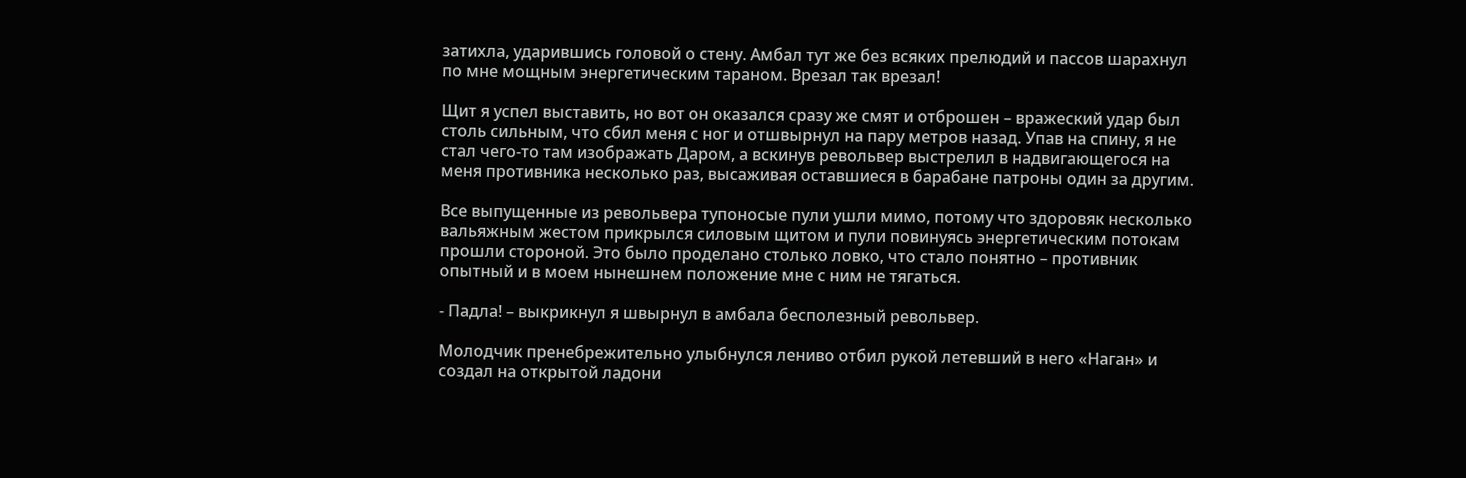затихла, ударившись головой о стену. Амбал тут же без всяких прелюдий и пассов шарахнул по мне мощным энергетическим тараном. Врезал так врезал!

Щит я успел выставить, но вот он оказался сразу же смят и отброшен – вражеский удар был столь сильным, что сбил меня с ног и отшвырнул на пару метров назад. Упав на спину, я не стал чего-то там изображать Даром, а вскинув револьвер выстрелил в надвигающегося на меня противника несколько раз, высаживая оставшиеся в барабане патроны один за другим.

Все выпущенные из револьвера тупоносые пули ушли мимо, потому что здоровяк несколько вальяжным жестом прикрылся силовым щитом и пули повинуясь энергетическим потокам прошли стороной. Это было проделано столько ловко, что стало понятно – противник опытный и в моем нынешнем положение мне с ним не тягаться.

- Падла! – выкрикнул я швырнул в амбала бесполезный револьвер.

Молодчик пренебрежительно улыбнулся лениво отбил рукой летевший в него «Наган» и создал на открытой ладони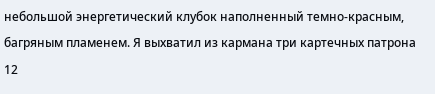небольшой энергетический клубок наполненный темно-красным, багряным пламенем. Я выхватил из кармана три картечных патрона 12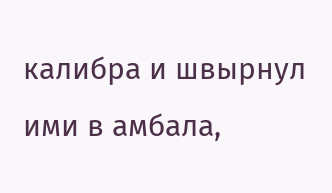калибра и швырнул ими в амбала,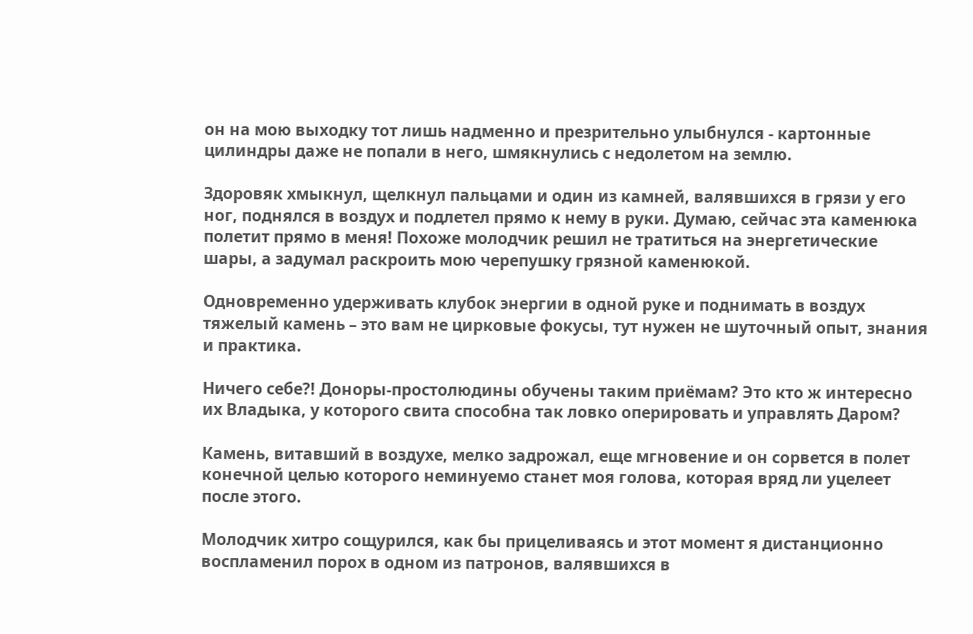он на мою выходку тот лишь надменно и презрительно улыбнулся - картонные цилиндры даже не попали в него, шмякнулись с недолетом на землю.

Здоровяк хмыкнул, щелкнул пальцами и один из камней, валявшихся в грязи у его ног, поднялся в воздух и подлетел прямо к нему в руки. Думаю, сейчас эта каменюка полетит прямо в меня! Похоже молодчик решил не тратиться на энергетические шары, а задумал раскроить мою черепушку грязной каменюкой.

Одновременно удерживать клубок энергии в одной руке и поднимать в воздух тяжелый камень – это вам не цирковые фокусы, тут нужен не шуточный опыт, знания и практика.

Ничего себе?! Доноры-простолюдины обучены таким приёмам? Это кто ж интересно их Владыка, у которого свита способна так ловко оперировать и управлять Даром?

Камень, витавший в воздухе, мелко задрожал, еще мгновение и он сорвется в полет конечной целью которого неминуемо станет моя голова, которая вряд ли уцелеет после этого.

Молодчик хитро сощурился, как бы прицеливаясь и этот момент я дистанционно воспламенил порох в одном из патронов, валявшихся в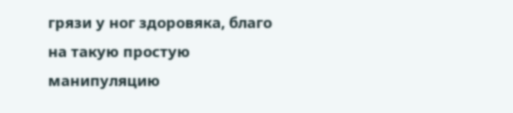грязи у ног здоровяка, благо на такую простую манипуляцию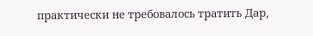практически не требовалось тратить Дар,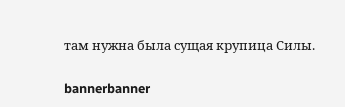там нужна была сущая крупица Силы.

bannerbanner